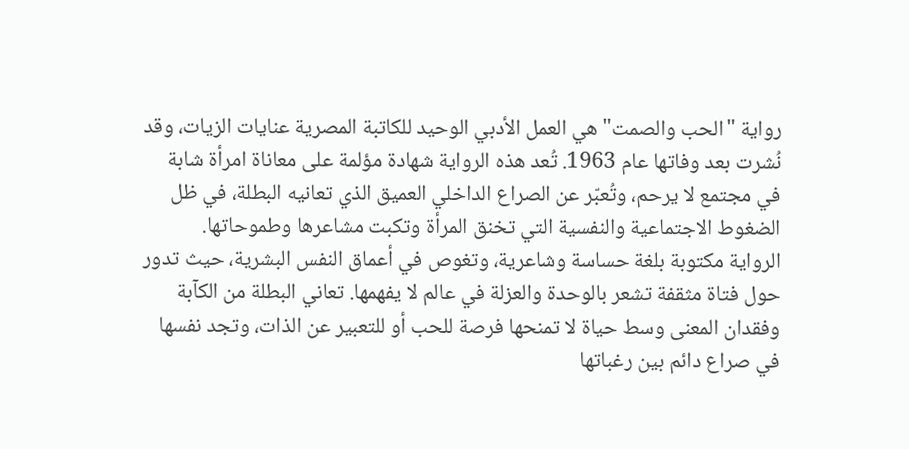رواية "الحب والصمت" هي العمل الأدبي الوحيد للكاتبة المصرية عنايات الزيات، وقد نُشرت بعد وفاتها عام 1963. تُعد هذه الرواية شهادة مؤلمة على معاناة امرأة شابة في مجتمع لا يرحم، وتُعبّر عن الصراع الداخلي العميق الذي تعانيه البطلة، في ظل الضغوط الاجتماعية والنفسية التي تخنق المرأة وتكبت مشاعرها وطموحاتها.
الرواية مكتوبة بلغة حساسة وشاعرية، وتغوص في أعماق النفس البشرية، حيث تدور حول فتاة مثقفة تشعر بالوحدة والعزلة في عالم لا يفهمها. تعاني البطلة من الكآبة وفقدان المعنى وسط حياة لا تمنحها فرصة للحب أو للتعبير عن الذات، وتجد نفسها في صراع دائم بين رغباتها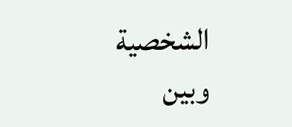الشخصية وبين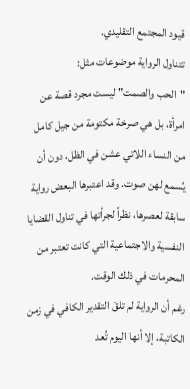قيود المجتمع التقليدي.
تتناول الرواية موضوعات مثل:
"الحب والصمت" ليست مجرد قصة عن امرأة، بل هي صرخة مكتومة من جيل كامل من النساء اللاتي عشن في الظل، دون أن يُسمع لهن صوت. وقد اعتبرها البعض رواية سابقة لعصرها، نظراً لجرأتها في تناول القضايا النفسية والاجتماعية التي كانت تعتبر من المحرمات في ذلك الوقت.
رغم أن الرواية لم تلقَ التقدير الكافي في زمن الكاتبة، إلا أنها اليوم تُعد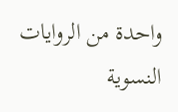واحدة من الروايات النسوية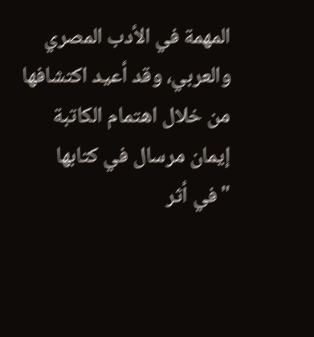المهمة في الأدب المصري والعربي، وقد أعيد اكتشافها من خلال اهتمام الكاتبة إيمان مرسال في كتابها "في أثر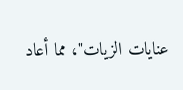عنايات الزيات"، مما أعاد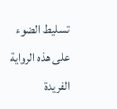تسليط الضوء على هذه الرواية الفريدة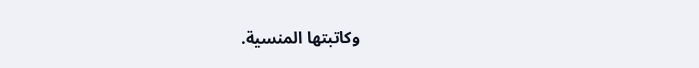وكاتبتها المنسية.